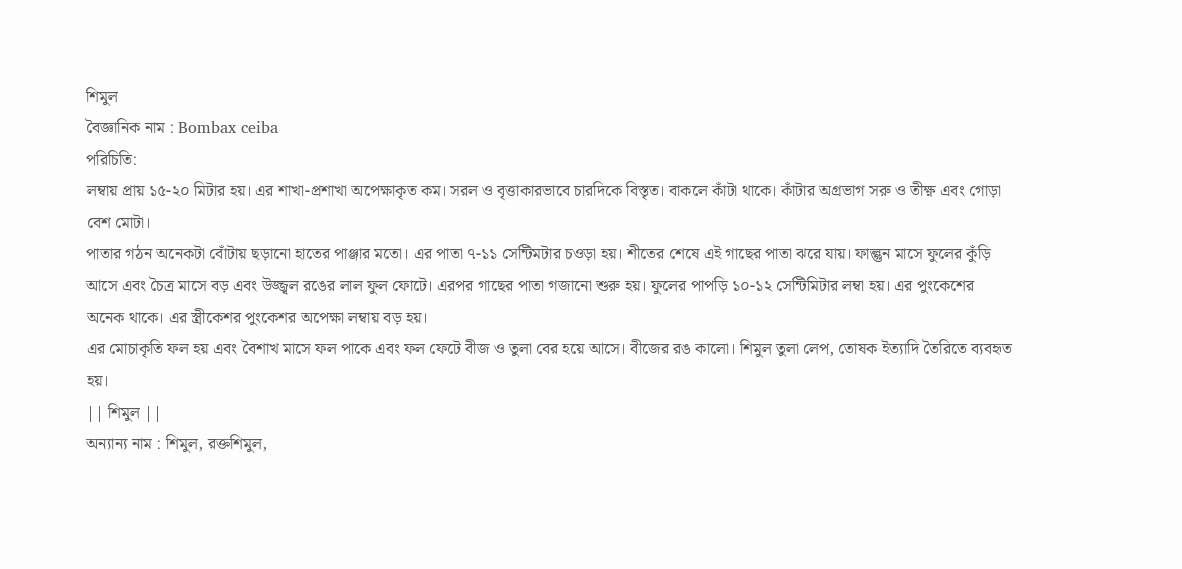শিমুল
বৈজ্ঞানিক নাম : Bombax ceiba
পরিচিতি:
লম্বায় প্রায় ১৫-২০ মিটার হয়। এর শাখা-প্রশাখা অপেক্ষাকৃত কম। সরল ও বৃত্তাকারভাবে চারদিকে বিস্তৃত। বাকলে কাঁটা থাকে। কাঁটার অগ্রভাগ সরু ও তীক্ষ্ণ এবং গোড়া বেশ মোটা।
পাতার গঠন অনেকটা বোঁটায় ছড়ানো হাতের পাঞ্জার মতো। এর পাতা ৭-১১ সেন্টিমটার চওড়া হয়। শীতের শেষে এই গাছের পাতা ঝরে যায়। ফাল্গুন মাসে ফুলের কুঁড়ি আসে এবং চৈত্র মাসে বড় এবং উজ্জ্বল রঙের লাল ফুল ফোটে। এরপর গাছের পাতা গজানো শুরু হয়। ফুলের পাপড়ি ১০-১২ সেন্টিমিটার লম্বা হয়। এর পুংকেশের অনেক থাকে। এর স্ত্রীকেশর পুংকেশর অপেক্ষা লম্বায় বড় হয়।
এর মোচাকৃতি ফল হয় এবং বৈশাখ মাসে ফল পাকে এবং ফল ফেটে বীজ ও তুলা বের হয়ে আসে। বীজের রঙ কালো। শিমুল তুলা লেপ, তোষক ইত্যাদি তৈরিতে ব্যবহৃত হয়।
|| শিমুল ||
অন্যান্য নাম : শিমুল, রক্তশিমুল,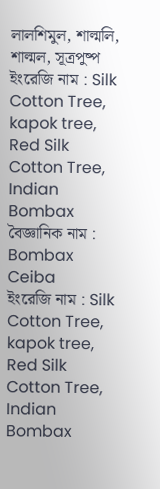লালশিমুল, শাল্মলি, শাল্মল, সূত্রপুষ্প
ইংরেজি নাম : Silk Cotton Tree, kapok tree, Red Silk Cotton Tree, Indian Bombax
বৈজ্ঞানিক নাম : Bombax Ceiba
ইংরেজি নাম : Silk Cotton Tree, kapok tree, Red Silk Cotton Tree, Indian Bombax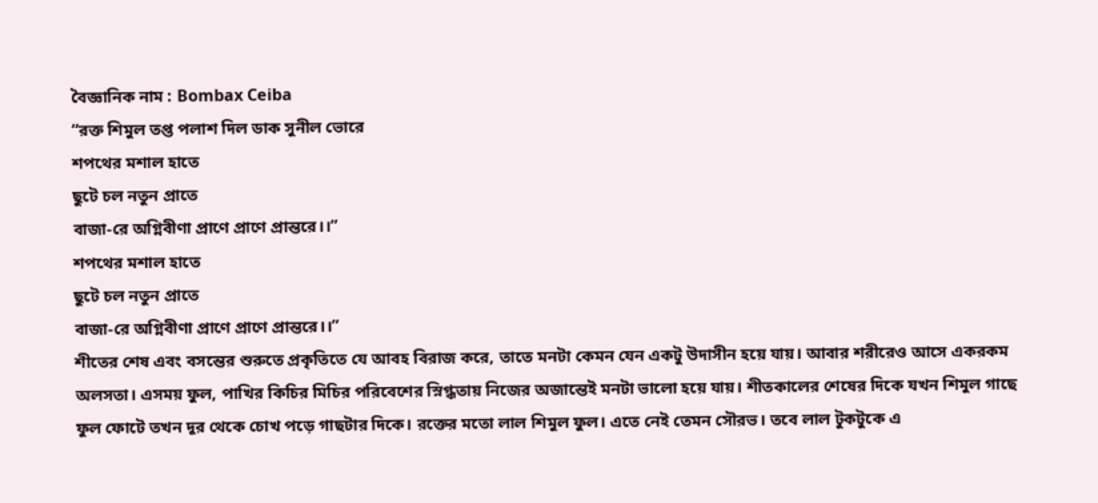বৈজ্ঞানিক নাম : Bombax Ceiba
“রক্ত শিমুল তপ্ত পলাশ দিল ডাক সুনীল ভোরে
শপথের মশাল হাতে
ছুটে চল নতুন প্রাতে
বাজা-রে অগ্নিবীণা প্রাণে প্রাণে প্রান্তরে।।”
শপথের মশাল হাতে
ছুটে চল নতুন প্রাতে
বাজা-রে অগ্নিবীণা প্রাণে প্রাণে প্রান্তরে।।”
শীতের শেষ এবং বসন্তের শুরুতে প্রকৃতিতে যে আবহ বিরাজ করে, তাতে মনটা কেমন যেন একটু উদাসীন হয়ে যায়। আবার শরীরেও আসে একরকম অলসতা। এসময় ফুল, পাখির কিচির মিচির পরিবেশের স্নিগ্ধতায় নিজের অজান্তেই মনটা ভালো হয়ে যায়। শীতকালের শেষের দিকে যখন শিমুল গাছে ফুল ফোটে তখন দূর থেকে চোখ পড়ে গাছটার দিকে। রক্তের মতো লাল শিমুল ফুল। এতে নেই তেমন সৌরভ। তবে লাল টুকটুকে এ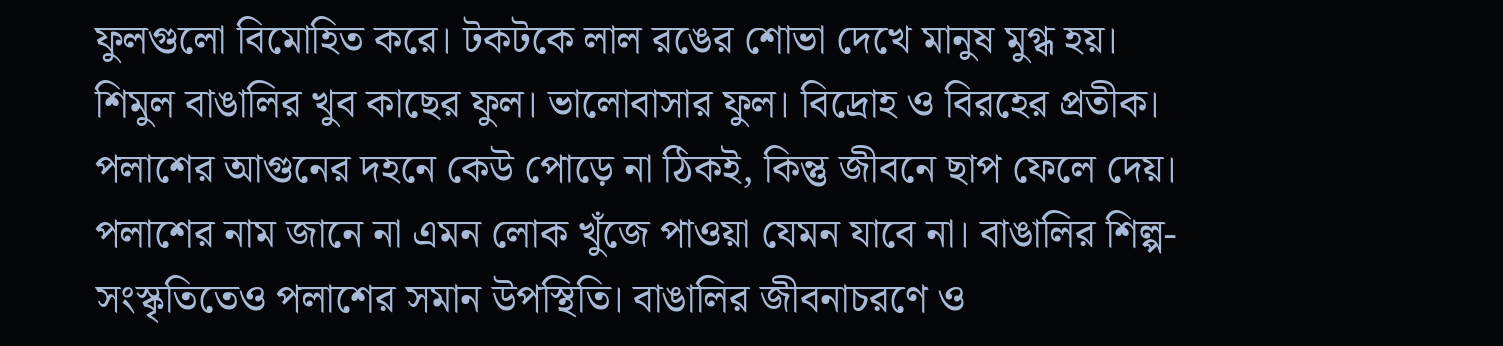ফুলগুলো বিমোহিত করে। টকটকে লাল রঙের শোভা দেখে মানুষ মুগ্ধ হয়। শিমুল বাঙালির খুব কাছের ফুল। ভালোবাসার ফুল। বিদ্রোহ ও বিরহের প্রতীক। পলাশের আগুনের দহনে কেউ পোড়ে না ঠিকই, কিন্তু জীবনে ছাপ ফেলে দেয়। পলাশের নাম জানে না এমন লোক খুঁজে পাওয়া যেমন যাবে না। বাঙালির শিল্প-সংস্কৃতিতেও পলাশের সমান উপস্থিতি। বাঙালির জীবনাচরণে ও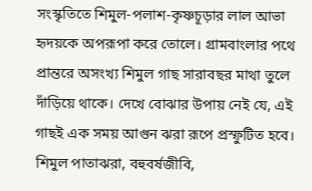সংস্কৃতিতে শিমুল-পলাশ-কৃষ্ণচূড়ার লাল আভা হৃদয়কে অপরূপা করে তোলে। গ্রামবাংলার পথে প্রান্তরে অসংখ্য শিমুল গাছ সারাবছর মাথা তুলে দাঁড়িয়ে থাকে। দেখে বোঝার উপায় নেই যে, এই গাছই এক সময় আগুন ঝরা রূপে প্রস্ফুটিত হবে।
শিমুল পাতাঝরা, বহুবর্ষজীবি,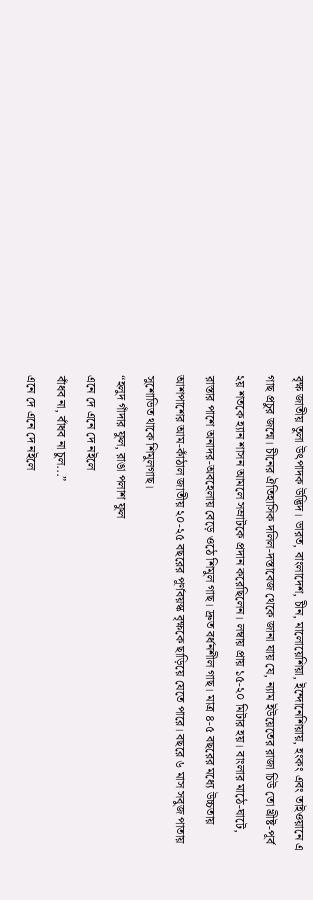বৃক্ষ জাতীয় তুলা উৎপাদক উদ্ভিদ। ভারত, বাংলাদেশ, চীন, মালোয়েশিয়া, ইন্দোনেশিয়ায়, হংকং এবং তাইওয়ানে এ গাছ প্রচুর জন্মে। চীনের ঐতিহাসিক দলিল-দস্তাবেজ থেকে জানা যায় যে, ন্যাম ইউয়েতের রাজা চিউ তো খ্রীষ্ট-পূর্ব ২য় শতকে হ্যান শাসন আমলে সম্রাটকে প্রদান করেছিলেন। লম্বায় প্রায় ১৫-২০ মিটার হয়। বাংলার মাঠে-ঘাটে, রাস্তার পাশে অনাদর-অবহেলায় বেড়ে ওঠে শিমুল গাছ। দ্রুত বর্ধনশীল গাছ। মাত্র ৪-৫ বছরের মধ্যে উচ্চতায় আশপাশের আম-কাঁঠাল জাতীয় ২০-২৫ বছরের পূর্ণবয়স্ক বৃক্ষকে ছাড়িয়ে যেতে পারে। বছরে ৬ মাস সবুজ পাতায় সুশোভিত থাকে শিমুলগাছ।
“হলুদ গাঁদার ফুল, রাঙা পলাশ ফুল
এনে দে এনে দে নইলে
বাঁধব না, বাঁধব না চুল...”
এনে দে এনে দে নইলে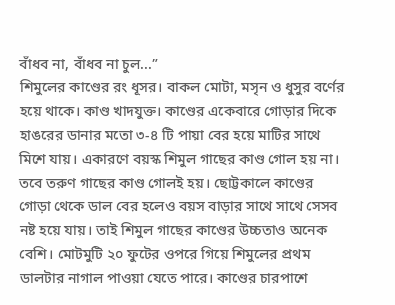বাঁধব না, বাঁধব না চুল...”
শিমুলের কাণ্ডের রং ধূসর। বাকল মোটা, মসৃন ও ধুসুর বর্ণের হয়ে থাকে। কাণ্ড খাদযুক্ত। কাণ্ডের একেবারে গোড়ার দিকে হাঙরের ডানার মতো ৩-৪ টি পায়া বের হয়ে মাটির সাথে মিশে যায়। একারণে বয়স্ক শিমুল গাছের কাণ্ড গোল হয় না। তবে তরুণ গাছের কাণ্ড গোলই হয়। ছোট্টকালে কাণ্ডের গোড়া থেকে ডাল বের হলেও বয়স বাড়ার সাথে সাথে সেসব নষ্ট হয়ে যায়। তাই শিমুল গাছের কাণ্ডের উচ্চতাও অনেক বেশি। মোটমুটি ২০ ফুটের ওপরে গিয়ে শিমুলের প্রথম ডালটার নাগাল পাওয়া যেতে পারে। কাণ্ডের চারপাশে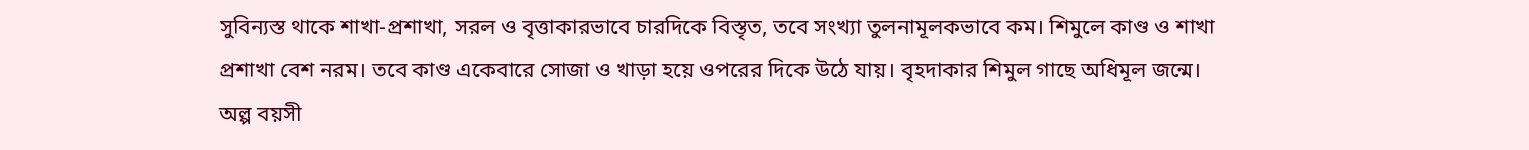সুবিন্যস্ত থাকে শাখা-প্রশাখা, সরল ও বৃত্তাকারভাবে চারদিকে বিস্তৃত, তবে সংখ্যা তুলনামূলকভাবে কম। শিমুলে কাণ্ড ও শাখা প্রশাখা বেশ নরম। তবে কাণ্ড একেবারে সোজা ও খাড়া হয়ে ওপরের দিকে উঠে যায়। বৃহদাকার শিমুল গাছে অধিমূল জন্মে। অল্প বয়সী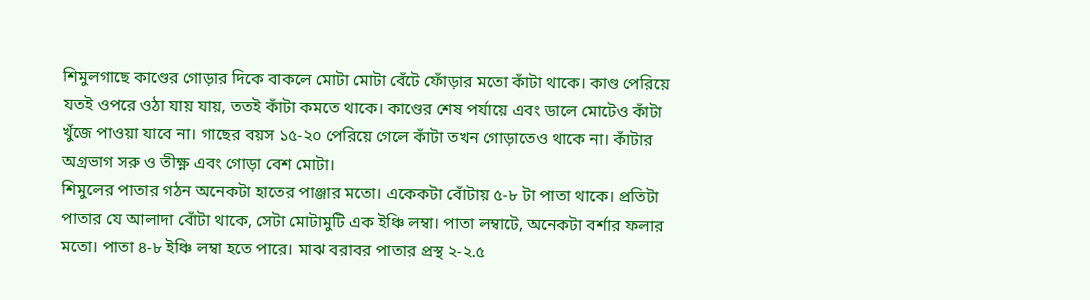শিমুলগাছে কাণ্ডের গোড়ার দিকে বাকলে মোটা মোটা বেঁটে ফোঁড়ার মতো কাঁটা থাকে। কাণ্ড পেরিয়ে যতই ওপরে ওঠা যায় যায়, ততই কাঁটা কমতে থাকে। কাণ্ডের শেষ পর্যায়ে এবং ডালে মোটেও কাঁটা খুঁজে পাওয়া যাবে না। গাছের বয়স ১৫-২০ পেরিয়ে গেলে কাঁটা তখন গোড়াতেও থাকে না। কাঁটার অগ্রভাগ সরু ও তীক্ষ্ণ এবং গোড়া বেশ মোটা।
শিমুলের পাতার গঠন অনেকটা হাতের পাঞ্জার মতো। একেকটা বোঁটায় ৫-৮ টা পাতা থাকে। প্রতিটা পাতার যে আলাদা বোঁটা থাকে, সেটা মোটামুটি এক ইঞ্চি লম্বা। পাতা লম্বাটে, অনেকটা বর্শার ফলার মতো। পাতা ৪-৮ ইঞ্চি লম্বা হতে পারে। মাঝ বরাবর পাতার প্রস্থ ২-২.৫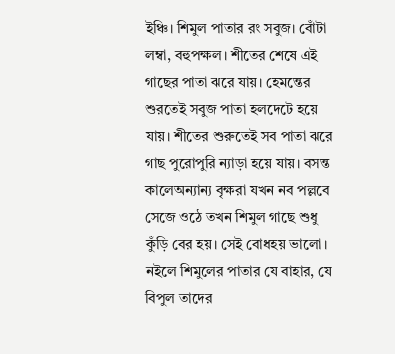ইঞ্চি। শিমুল পাতার রং সবুজ। বোঁটা লম্বা, বহুপক্ষল। শীতের শেষে এই গাছের পাতা ঝরে যায়। হেমন্তের শুরতেই সবুজ পাতা হলদেটে হয়ে যায়। শীতের শুরুতেই সব পাতা ঝরে গাছ পুরোপুরি ন্যাড়া হয়ে যায়। বসন্ত কালেঅন্যান্য বৃক্ষরা যখন নব পল্লবে সেজে ওঠে তখন শিমুল গাছে শুধু কুঁড়ি বের হয়। সেই বোধহয় ভালো। নইলে শিমুলের পাতার যে বাহার, যে বিপুল তাদের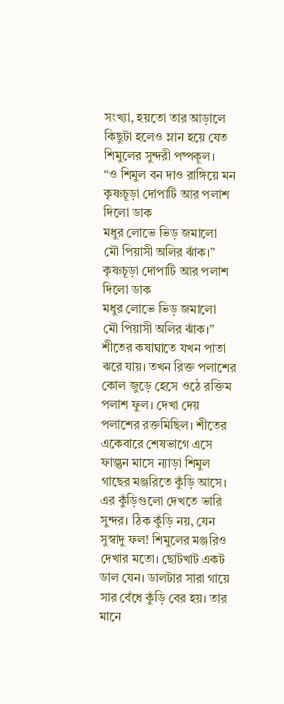সংখ্যা, হয়তো তার আড়ালে কিছুটা হলেও ম্লান হয়ে যেত শিমুলের সুন্দরী পষ্পকূল।
“ও শিমুল বন দাও রাঙ্গিয়ে মন
কৃষ্ণচূড়া দোপাটি আর পলাশ দিলো ডাক
মধুর লোভে ভিড় জমালো
মৌ পিয়াসী অলির ঝাঁক।”
কৃষ্ণচূড়া দোপাটি আর পলাশ দিলো ডাক
মধুর লোভে ভিড় জমালো
মৌ পিয়াসী অলির ঝাঁক।”
শীতের কষাঘাতে যখন পাতা ঝরে যায়। তখন রিক্ত পলাশের কোল জুড়ে হেসে ওঠে রক্তিম পলাশ ফুল। দেখা দেয় পলাশের রক্তমিছিল। শীতের একেবারে শেষভাগে এসে ফাল্গুন মাসে ন্যাড়া শিমুল গাছের মঞ্জরিতে কুঁড়ি আসে। এর কুঁড়িগুলো দেখতে ভারি সুন্দর। ঠিক কুঁড়ি নয়, যেন সুস্বাদু ফল! শিমুলের মঞ্জরিও দেখার মতো। ছোটখাট একট ডাল যেন। ডালটার সারা গায়ে সার বেঁধে কুঁড়ি বের হয়। তার মানে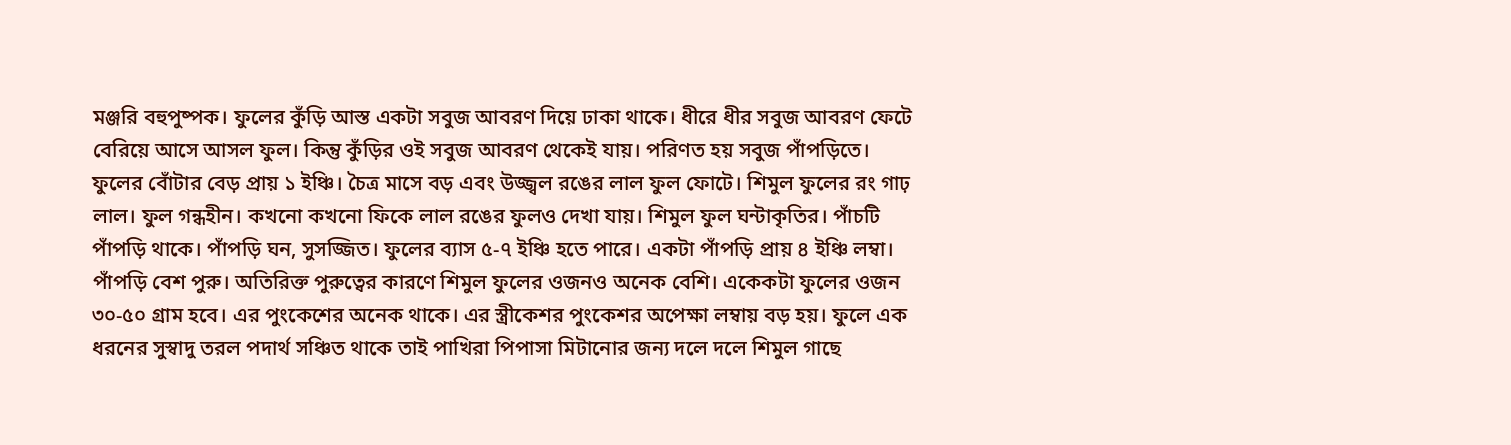মঞ্জরি বহুপুষ্পক। ফুলের কুঁড়ি আস্ত একটা সবুজ আবরণ দিয়ে ঢাকা থাকে। ধীরে ধীর সবুজ আবরণ ফেটে বেরিয়ে আসে আসল ফুল। কিন্তু কুঁড়ির ওই সবুজ আবরণ থেকেই যায়। পরিণত হয় সবুজ পাঁপড়িতে। ফুলের বোঁটার বেড় প্রায় ১ ইঞ্চি। চৈত্র মাসে বড় এবং উজ্জ্বল রঙের লাল ফুল ফোটে। শিমুল ফুলের রং গাঢ় লাল। ফুল গন্ধহীন। কখনো কখনো ফিকে লাল রঙের ফুলও দেখা যায়। শিমুল ফুল ঘন্টাকৃতির। পাঁচটি পাঁপড়ি থাকে। পাঁপড়ি ঘন, সুসজ্জিত। ফুলের ব্যাস ৫-৭ ইঞ্চি হতে পারে। একটা পাঁপড়ি প্রায় ৪ ইঞ্চি লম্বা। পাঁপড়ি বেশ পুরু। অতিরিক্ত পুরুত্বের কারণে শিমুল ফুলের ওজনও অনেক বেশি। একেকটা ফুলের ওজন ৩০-৫০ গ্রাম হবে। এর পুংকেশের অনেক থাকে। এর স্ত্রীকেশর পুংকেশর অপেক্ষা লম্বায় বড় হয়। ফুলে এক ধরনের সুস্বাদু তরল পদার্থ সঞ্চিত থাকে তাই পাখিরা পিপাসা মিটানোর জন্য দলে দলে শিমুল গাছে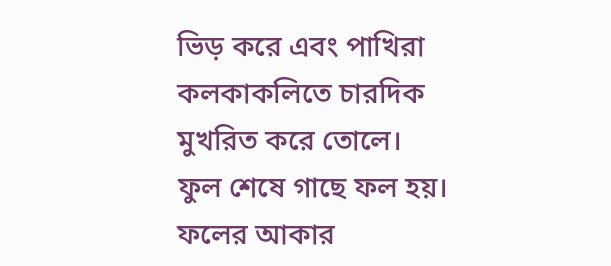ভিড় করে এবং পাখিরা কলকাকলিতে চারদিক মুখরিত করে তোলে।
ফুল শেষে গাছে ফল হয়। ফলের আকার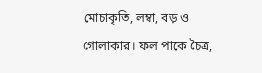মোচাকৃতি, লম্বা, বড় ও গোলাকার। ফল পাকে চৈত্র,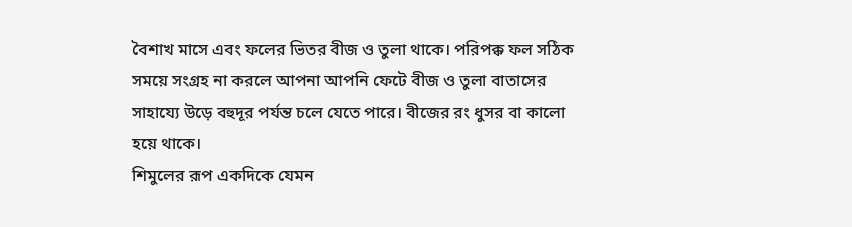বৈশাখ মাসে এবং ফলের ভিতর বীজ ও তুলা থাকে। পরিপক্ক ফল সঠিক সময়ে সংগ্রহ না করলে আপনা আপনি ফেটে বীজ ও তুলা বাতাসের সাহায্যে উড়ে বহুদূর পর্যন্ত চলে যেতে পারে। বীজের রং ধুসর বা কালো হয়ে থাকে।
শিমুলের রূপ একদিকে যেমন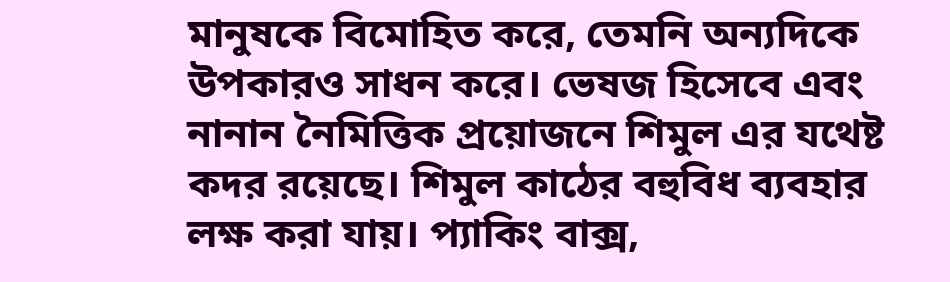মানুষকে বিমোহিত করে, তেমনি অন্যদিকে উপকারও সাধন করে। ভেষজ হিসেবে এবং নানান নৈমিত্তিক প্রয়োজনে শিমুল এর যথেষ্ট কদর রয়েছে। শিমুল কাঠের বহুবিধ ব্যবহার লক্ষ করা যায়। প্যাকিং বাক্স,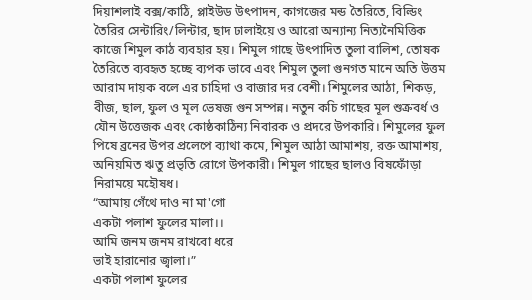দিয়াশলাই বক্স/কাঠি, প্লাইউড উৎপাদন, কাগজের মন্ড তৈরিতে, বিল্ডিং তৈরির সেন্টারিং/লিন্টার, ছাদ ঢালাইয়ে ও আরো অন্যান্য নিত্যনৈমিত্তিক কাজে শিমুল কাঠ ব্যবহার হয়। শিমুল গাছে উৎপাদিত তুলা বালিশ, তোষক তৈরিতে ব্যবহৃত হচ্ছে ব্যপক ভাবে এবং শিমুল তুলা গুনগত মানে অতি উত্তম আরাম দায়ক বলে এর চাহিদা ও বাজার দর বেশী। শিমুলের আঠা, শিকড়, বীজ, ছাল, ফুল ও মূল ভেষজ গুন সম্পন্ন। নতুন কচি গাছের মূল শুক্রবর্ধ ও যৌন উত্তেজক এবং কোষ্ঠকাঠিন্য নিবারক ও প্রদরে উপকারি। শিমুলের ফুল পিষে ব্রনের উপর প্রলেপে ব্যাথা কমে, শিমুল আঠা আমাশয়, রক্ত আমাশয়, অনিয়মিত ঋতু প্রভৃতি রোগে উপকারী। শিমুল গাছের ছালও বিষফোঁড়া নিরাময়ে মহৌষধ।
“আমায় গেঁথে দাও না মা'গো
একটা পলাশ ফুলের মালা।।
আমি জনম জনম রাখবো ধরে
ভাই হারানোর জ্বালা।”
একটা পলাশ ফুলের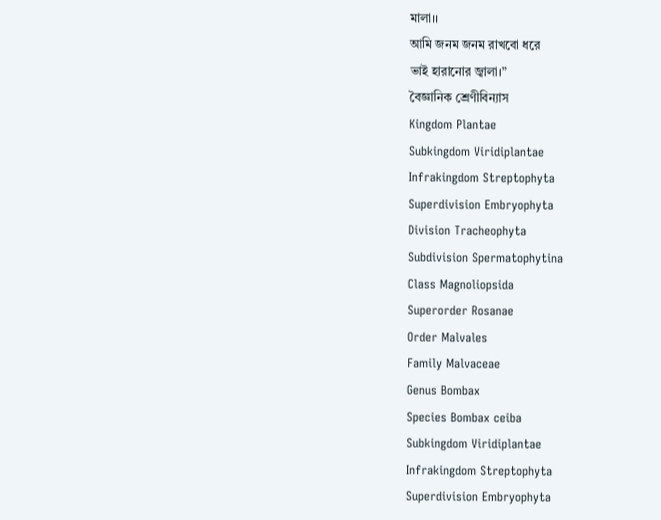মালা।।
আমি জনম জনম রাখবো ধরে
ভাই হারানোর জ্বালা।”
বৈজ্ঞানিক শ্রেণীবিন্যাস
Kingdom Plantae
Subkingdom Viridiplantae
Infrakingdom Streptophyta
Superdivision Embryophyta
Division Tracheophyta
Subdivision Spermatophytina
Class Magnoliopsida
Superorder Rosanae
Order Malvales
Family Malvaceae
Genus Bombax
Species Bombax ceiba
Subkingdom Viridiplantae
Infrakingdom Streptophyta
Superdivision Embryophyta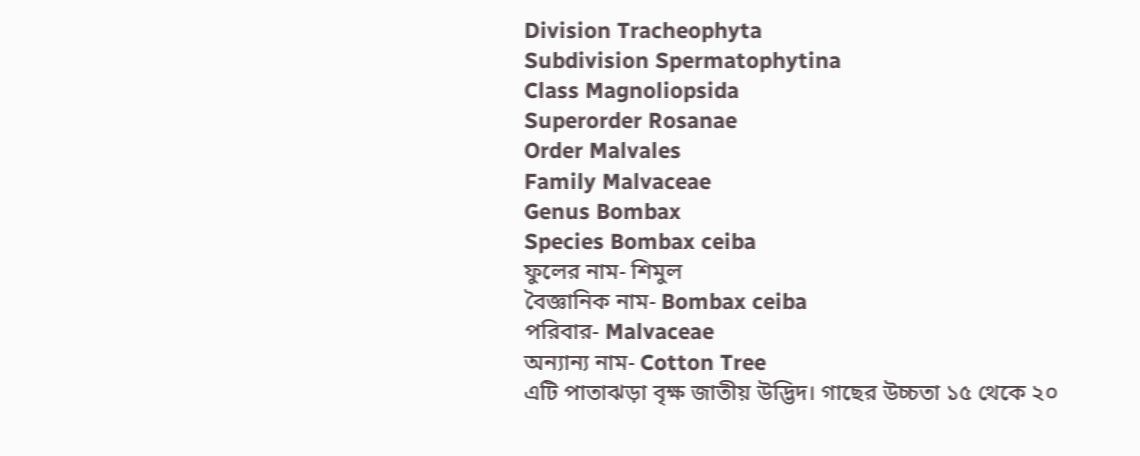Division Tracheophyta
Subdivision Spermatophytina
Class Magnoliopsida
Superorder Rosanae
Order Malvales
Family Malvaceae
Genus Bombax
Species Bombax ceiba
ফুলের নাম- শিমুল
বৈজ্ঞানিক নাম- Bombax ceiba
পরিবার- Malvaceae
অন্যান্য নাম- Cotton Tree
এটি পাতাঝড়া বৃক্ষ জাতীয় উদ্ভিদ। গাছের উচ্চতা ১৫ থেকে ২০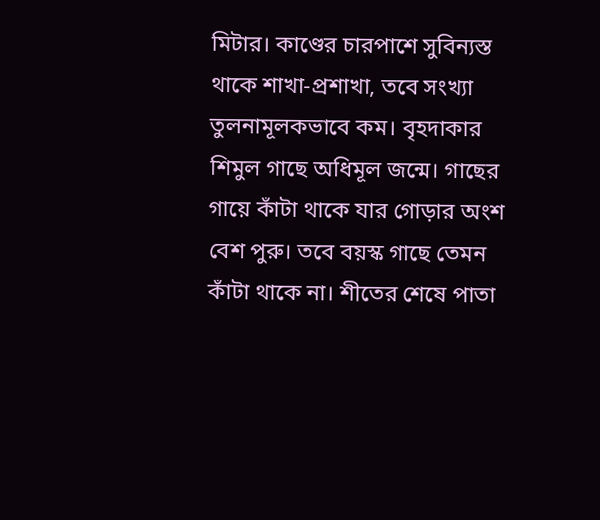মিটার। কাণ্ডের চারপাশে সুবিন্যস্ত থাকে শাখা-প্রশাখা, তবে সংখ্যা তুলনামূলকভাবে কম। বৃহদাকার শিমুল গাছে অধিমূল জন্মে। গাছের গায়ে কাঁটা থাকে যার গোড়ার অংশ বেশ পুরু। তবে বয়স্ক গাছে তেমন কাঁটা থাকে না। শীতের শেষে পাতা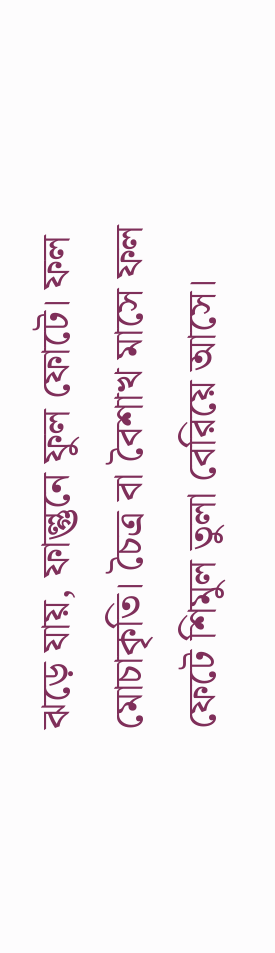ঝড়ে যায়, ফাল্গুনে ফুল ফোটে। ফল মোচাকৃতি। চৈত্র বা বৈশাখ মাসে ফল ফেটে শিমুল তুলা বেরিয়ে আসে।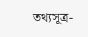তথ্যসূত্র-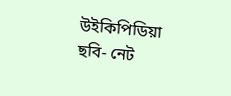উইকিপিডিয়া
ছবি- নেট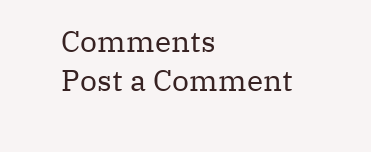Comments
Post a Comment